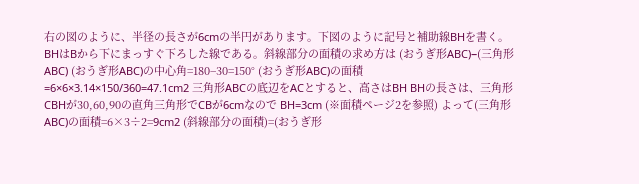右の図のように、半径の長さが6cmの半円があります。下図のように記号と補助線BHを書く。 BHはBから下にまっすぐ下ろした線である。斜線部分の面積の求め方は (おうぎ形ABC)−(三角形ABC) (おうぎ形ABC)の中心角=180−30=150° (おうぎ形ABC)の面積=6×6×3.14×150/360=47.1cm2 三角形ABCの底辺をACとすると、高さはBH BHの長さは、三角形CBHが30,60,90の直角三角形でCBが6cmなので BH=3cm (※面積ページ2を参照) よって(三角形ABC)の面積=6×3÷2=9cm2 (斜線部分の面積)=(おうぎ形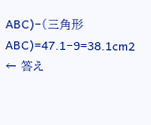ABC)−(三角形ABC)=47.1−9=38.1cm2 ← 答え